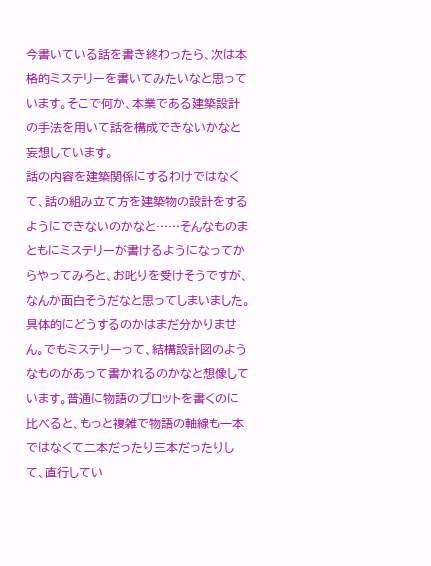今書いている話を書き終わったら、次は本格的ミステリーを書いてみたいなと思っています。そこで何か、本業である建築設計の手法を用いて話を構成できないかなと妄想しています。
話の内容を建築関係にするわけではなくて、話の組み立て方を建築物の設計をするようにできないのかなと……そんなものまともにミステリーが書けるようになってからやってみろと、お叱りを受けそうですが、なんか面白そうだなと思ってしまいました。
具体的にどうするのかはまだ分かりません。でもミステリーって、結構設計図のようなものがあって書かれるのかなと想像しています。普通に物語のプロットを書くのに比べると、もっと複雑で物語の軸線も一本ではなくて二本だったり三本だったりして、直行してい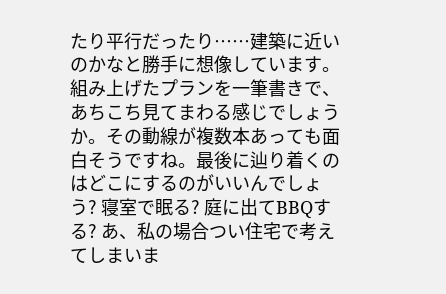たり平行だったり……建築に近いのかなと勝手に想像しています。
組み上げたプランを一筆書きで、あちこち見てまわる感じでしょうか。その動線が複数本あっても面白そうですね。最後に辿り着くのはどこにするのがいいんでしょう? 寝室で眠る? 庭に出てBBQする? あ、私の場合つい住宅で考えてしまいま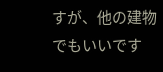すが、他の建物でもいいです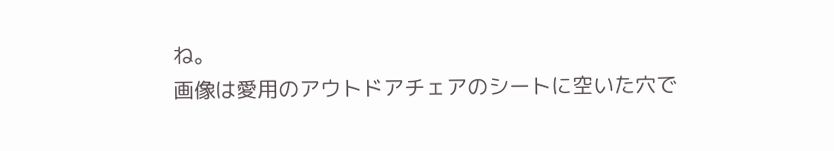ね。
画像は愛用のアウトドアチェアのシートに空いた穴で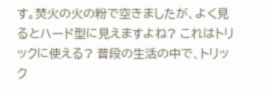す。焚火の火の粉で空きましたが、よく見るとハード型に見えますよね? これはトリックに使える? 普段の生活の中で、トリック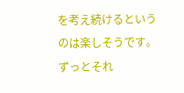を考え続けるというのは楽しそうです。ずっとそれ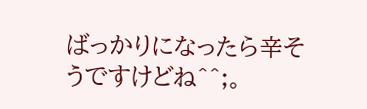ばっかりになったら辛そうですけどね^^;。